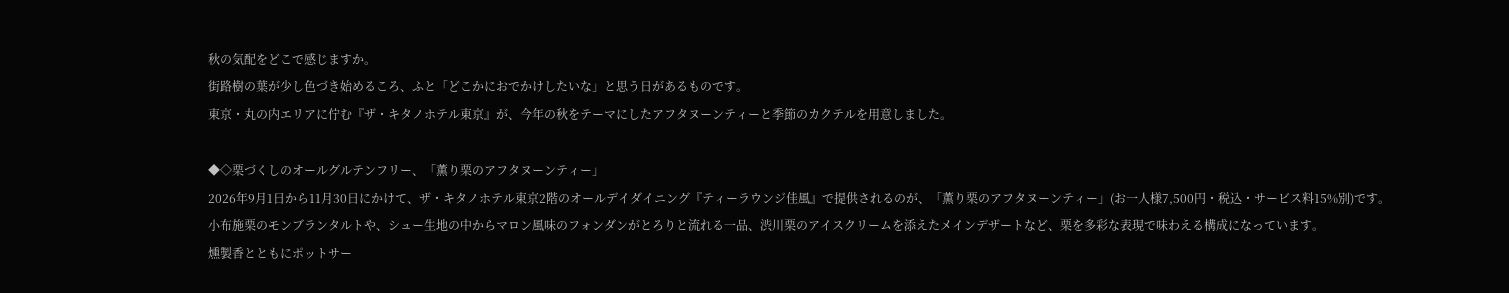秋の気配をどこで感じますか。
街路樹の葉が少し色づき始めるころ、ふと「どこかにおでかけしたいな」と思う日があるものです。
東京・丸の内エリアに佇む『ザ・キタノホテル東京』が、今年の秋をテーマにしたアフタヌーンティーと季節のカクテルを用意しました。

◆◇栗づくしのオールグルテンフリー、「薫り栗のアフタヌーンティー」
2026年9月1日から11月30日にかけて、ザ・キタノホテル東京2階のオールデイダイニング『ティーラウンジ佳風』で提供されるのが、「薫り栗のアフタヌーンティー」(お一人様7,500円・税込・サービス料15%別)です。
小布施栗のモンブランタルトや、シュー生地の中からマロン風味のフォンダンがとろりと流れる一品、渋川栗のアイスクリームを添えたメインデザートなど、栗を多彩な表現で味わえる構成になっています。
燻製香とともにポットサー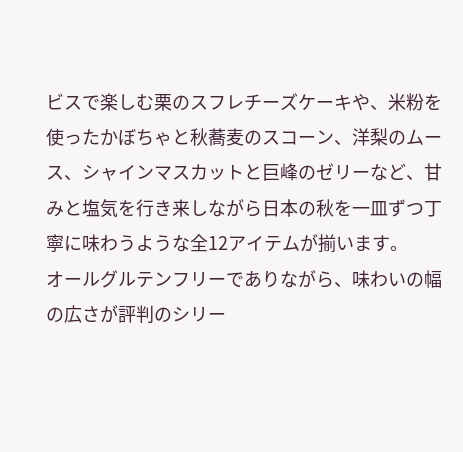ビスで楽しむ栗のスフレチーズケーキや、米粉を使ったかぼちゃと秋蕎麦のスコーン、洋梨のムース、シャインマスカットと巨峰のゼリーなど、甘みと塩気を行き来しながら日本の秋を一皿ずつ丁寧に味わうような全12アイテムが揃います。
オールグルテンフリーでありながら、味わいの幅の広さが評判のシリー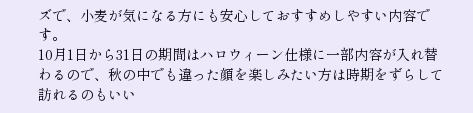ズで、小麦が気になる方にも安心しておすすめしやすい内容です。
10月1日から31日の期間はハロウィーン仕様に一部内容が入れ替わるので、秋の中でも違った顔を楽しみたい方は時期をずらして訪れるのもいい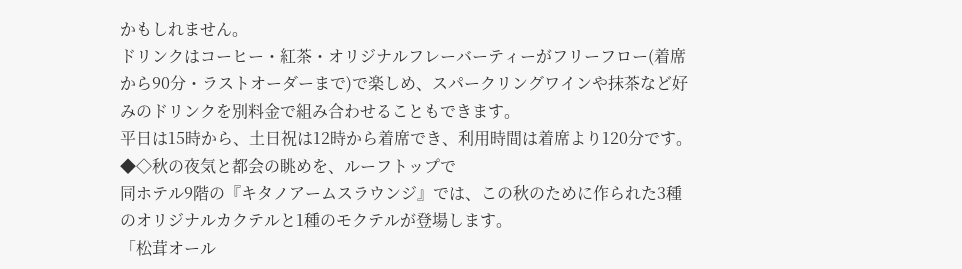かもしれません。
ドリンクはコーヒー・紅茶・オリジナルフレーバーティーがフリーフロー(着席から90分・ラストオーダーまで)で楽しめ、スパークリングワインや抹茶など好みのドリンクを別料金で組み合わせることもできます。
平日は15時から、土日祝は12時から着席でき、利用時間は着席より120分です。
◆◇秋の夜気と都会の眺めを、ルーフトップで
同ホテル9階の『キタノアームスラウンジ』では、この秋のために作られた3種のオリジナルカクテルと1種のモクテルが登場します。
「松茸オール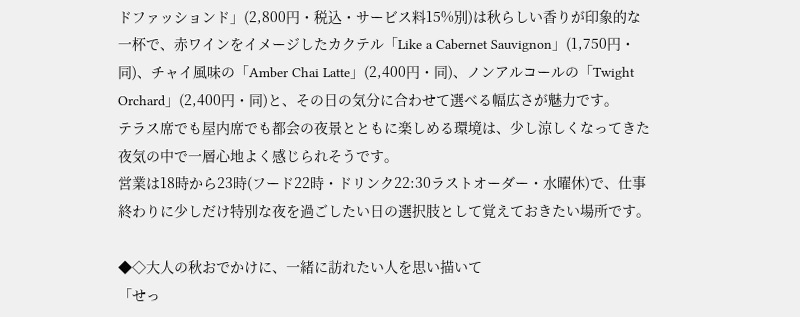ドファッションド」(2,800円・税込・サービス料15%別)は秋らしい香りが印象的な一杯で、赤ワインをイメージしたカクテル「Like a Cabernet Sauvignon」(1,750円・同)、チャイ風味の「Amber Chai Latte」(2,400円・同)、ノンアルコールの「Twight Orchard」(2,400円・同)と、その日の気分に合わせて選べる幅広さが魅力です。
テラス席でも屋内席でも都会の夜景とともに楽しめる環境は、少し涼しくなってきた夜気の中で一層心地よく感じられそうです。
営業は18時から23時(フード22時・ドリンク22:30ラストオーダー・水曜休)で、仕事終わりに少しだけ特別な夜を過ごしたい日の選択肢として覚えておきたい場所です。

◆◇大人の秋おでかけに、一緒に訪れたい人を思い描いて
「せっ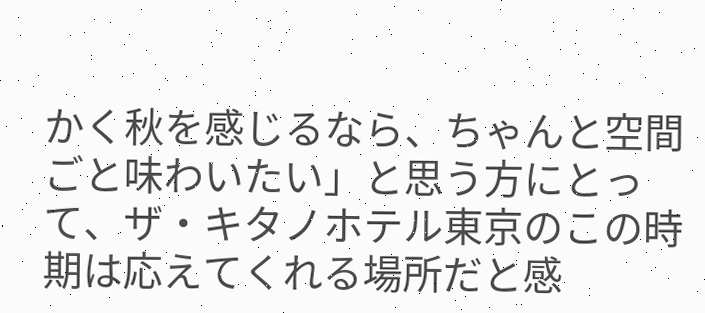かく秋を感じるなら、ちゃんと空間ごと味わいたい」と思う方にとって、ザ・キタノホテル東京のこの時期は応えてくれる場所だと感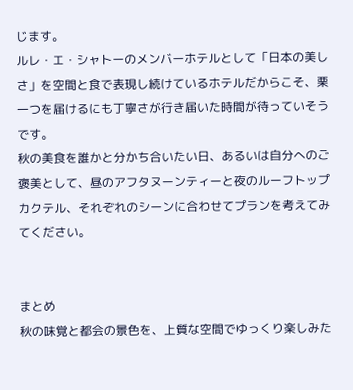じます。
ルレ・エ・シャトーのメンバーホテルとして「日本の美しさ」を空間と食で表現し続けているホテルだからこそ、栗一つを届けるにも丁寧さが行き届いた時間が待っていそうです。
秋の美食を誰かと分かち合いたい日、あるいは自分へのご褒美として、昼のアフタヌーンティーと夜のルーフトップカクテル、それぞれのシーンに合わせてプランを考えてみてください。


まとめ
秋の味覚と都会の景色を、上質な空間でゆっくり楽しみた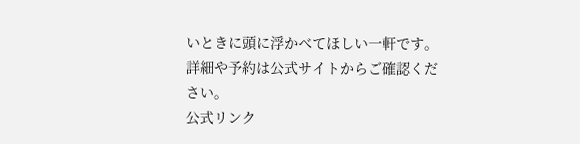いときに頭に浮かべてほしい一軒です。
詳細や予約は公式サイトからご確認ください。
公式リンク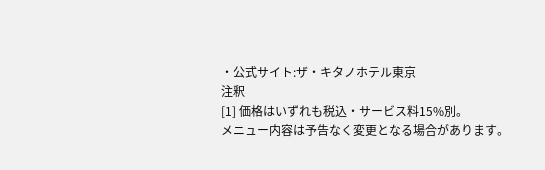・公式サイト:ザ・キタノホテル東京
注釈
[1] 価格はいずれも税込・サービス料15%別。
メニュー内容は予告なく変更となる場合があります。